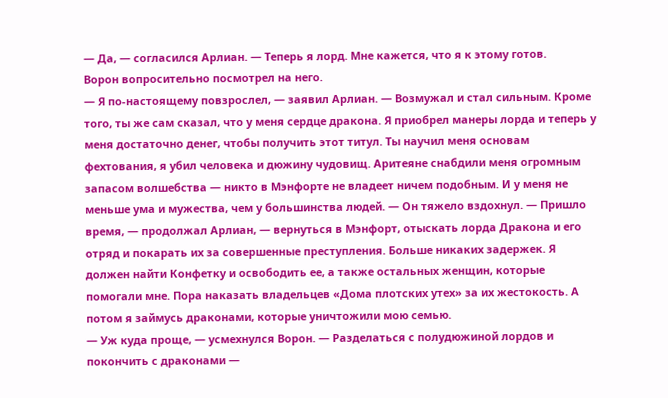— Да, — согласился Арлиан. — Теперь я лорд. Мне кажется, что я к этому готов.
Ворон вопросительно посмотрел на него.
— Я по-настоящему повзрослел, — заявил Арлиан. — Возмужал и стал сильным. Кроме того, ты же сам сказал, что у меня сердце дракона. Я приобрел манеры лорда и теперь у меня достаточно денег, чтобы получить этот титул. Ты научил меня основам фехтования, я убил человека и дюжину чудовищ. Аритеяне снабдили меня огромным запасом волшебства — никто в Мэнфорте не владеет ничем подобным. И у меня не меньше ума и мужества, чем у большинства людей. — Он тяжело вздохнул. — Пришло время, — продолжал Арлиан, — вернуться в Мэнфорт, отыскать лорда Дракона и его отряд и покарать их за совершенные преступления. Больше никаких задержек. Я должен найти Конфетку и освободить ее, а также остальных женщин, которые помогали мне. Пора наказать владельцев «Дома плотских утех» за их жестокость. А потом я займусь драконами, которые уничтожили мою семью.
— Уж куда проще, — усмехнулся Ворон. — Разделаться с полудюжиной лордов и покончить с драконами —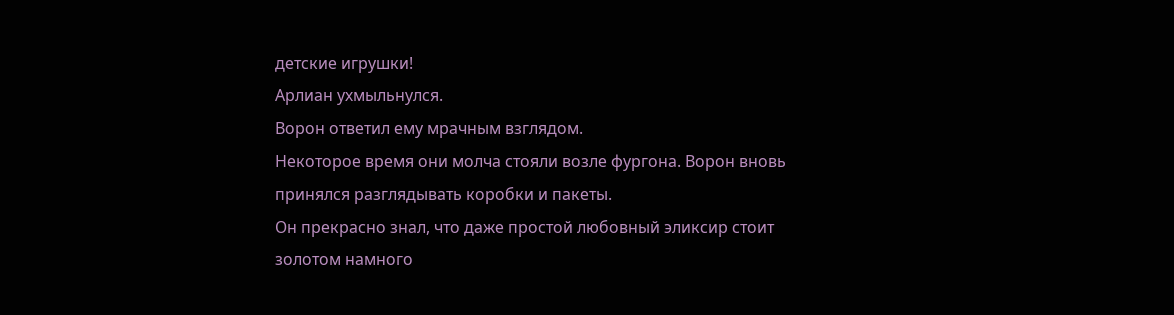детские игрушки!
Арлиан ухмыльнулся.
Ворон ответил ему мрачным взглядом.
Некоторое время они молча стояли возле фургона. Ворон вновь принялся разглядывать коробки и пакеты.
Он прекрасно знал, что даже простой любовный эликсир стоит золотом намного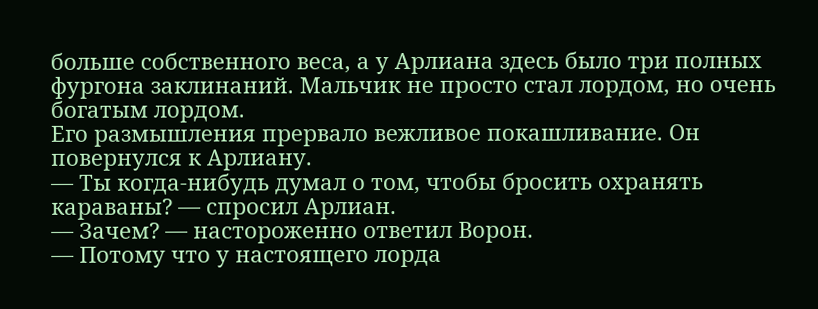больше собственного веса, а у Арлиана здесь было три полных фургона заклинаний. Мальчик не просто стал лордом, но очень богатым лордом.
Его размышления прервало вежливое покашливание. Он повернулся к Арлиану.
— Ты когда-нибудь думал о том, чтобы бросить охранять караваны? — спросил Арлиан.
— Зачем? — настороженно ответил Ворон.
— Потому что у настоящего лорда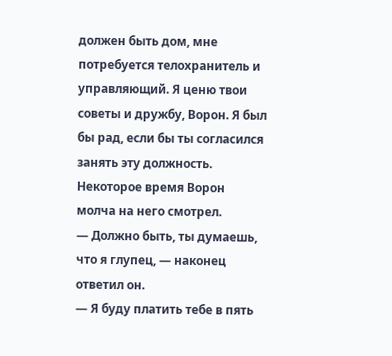должен быть дом, мне потребуется телохранитель и управляющий. Я ценю твои советы и дружбу, Ворон. Я был бы рад, если бы ты согласился занять эту должность.
Некоторое время Ворон молча на него смотрел.
— Должно быть, ты думаешь, что я глупец, — наконец ответил он.
— Я буду платить тебе в пять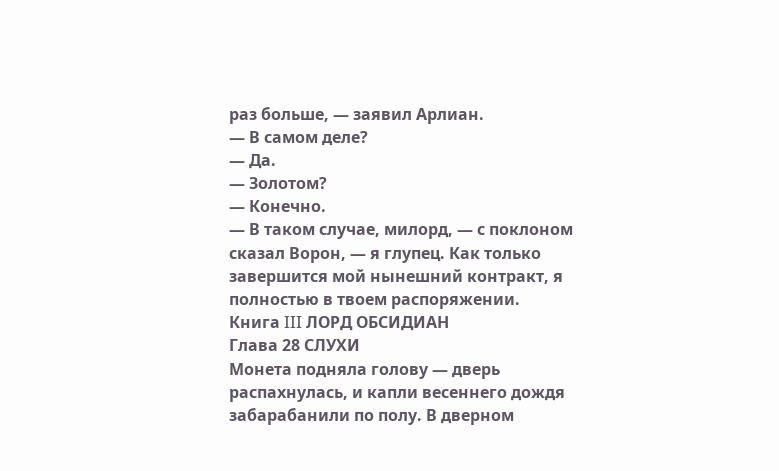раз больше, — заявил Арлиан.
— В самом деле?
— Да.
— Золотом?
— Конечно.
— В таком случае, милорд, — с поклоном сказал Ворон, — я глупец. Как только завершится мой нынешний контракт, я полностью в твоем распоряжении.
Книга III ЛОРД ОБСИДИАН
Глава 28 СЛУХИ
Монета подняла голову — дверь распахнулась, и капли весеннего дождя забарабанили по полу. В дверном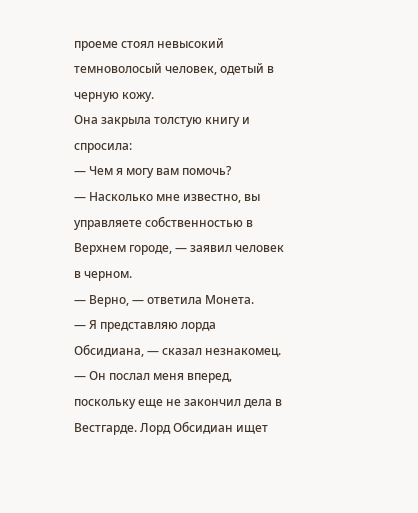проеме стоял невысокий темноволосый человек, одетый в черную кожу.
Она закрыла толстую книгу и спросила:
— Чем я могу вам помочь?
— Насколько мне известно, вы управляете собственностью в Верхнем городе, — заявил человек в черном.
— Верно, — ответила Монета.
— Я представляю лорда Обсидиана, — сказал незнакомец. — Он послал меня вперед, поскольку еще не закончил дела в Вестгарде. Лорд Обсидиан ищет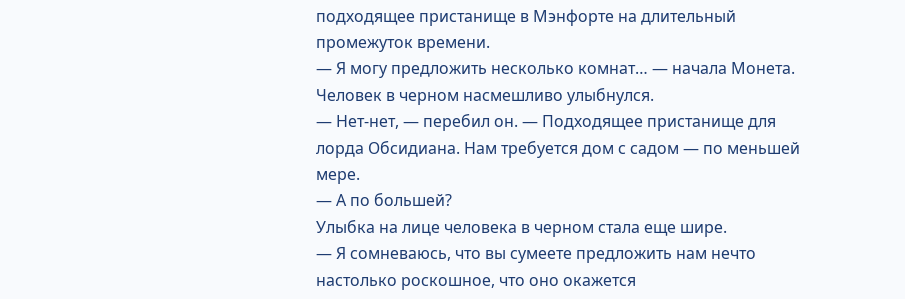подходящее пристанище в Мэнфорте на длительный промежуток времени.
— Я могу предложить несколько комнат… — начала Монета.
Человек в черном насмешливо улыбнулся.
— Нет-нет, — перебил он. — Подходящее пристанище для лорда Обсидиана. Нам требуется дом с садом — по меньшей мере.
— А по большей?
Улыбка на лице человека в черном стала еще шире.
— Я сомневаюсь, что вы сумеете предложить нам нечто настолько роскошное, что оно окажется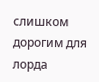слишком дорогим для лорда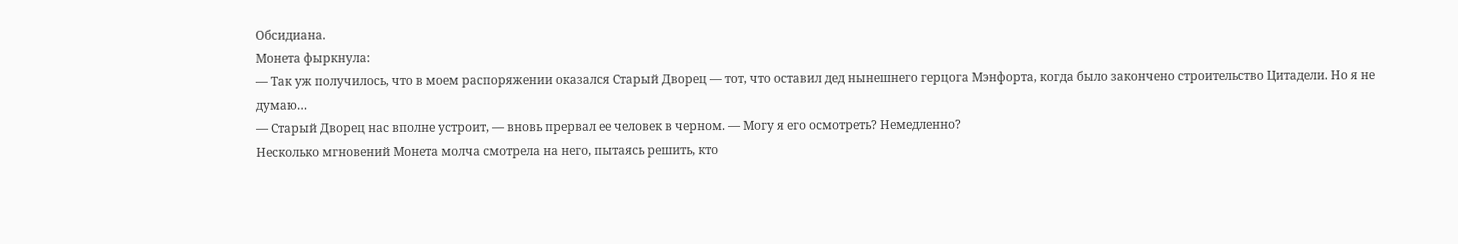Обсидиана.
Монета фыркнула:
— Так уж получилось, что в моем распоряжении оказался Старый Дворец — тот, что оставил дед нынешнего герцога Мэнфорта, когда было закончено строительство Цитадели. Но я не думаю…
— Старый Дворец нас вполне устроит, — вновь прервал ее человек в черном. — Могу я его осмотреть? Немедленно?
Несколько мгновений Монета молча смотрела на него, пытаясь решить, кто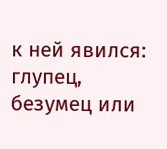к ней явился: глупец, безумец или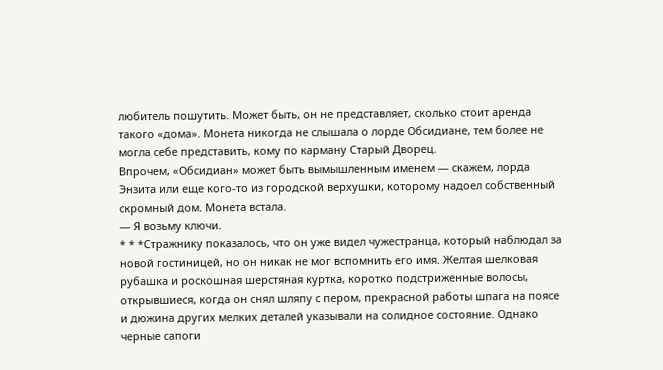любитель пошутить. Может быть, он не представляет, сколько стоит аренда такого «дома». Монета никогда не слышала о лорде Обсидиане, тем более не могла себе представить, кому по карману Старый Дворец.
Впрочем, «Обсидиан» может быть вымышленным именем — скажем, лорда Энзита или еще кого-то из городской верхушки, которому надоел собственный скромный дом. Монета встала.
— Я возьму ключи.
* * *Стражнику показалось, что он уже видел чужестранца, который наблюдал за новой гостиницей, но он никак не мог вспомнить его имя. Желтая шелковая рубашка и роскошная шерстяная куртка, коротко подстриженные волосы, открывшиеся, когда он снял шляпу с пером, прекрасной работы шпага на поясе и дюжина других мелких деталей указывали на солидное состояние. Однако черные сапоги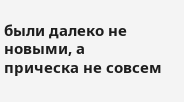были далеко не новыми, а прическа не совсем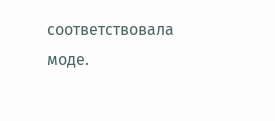соответствовала моде.